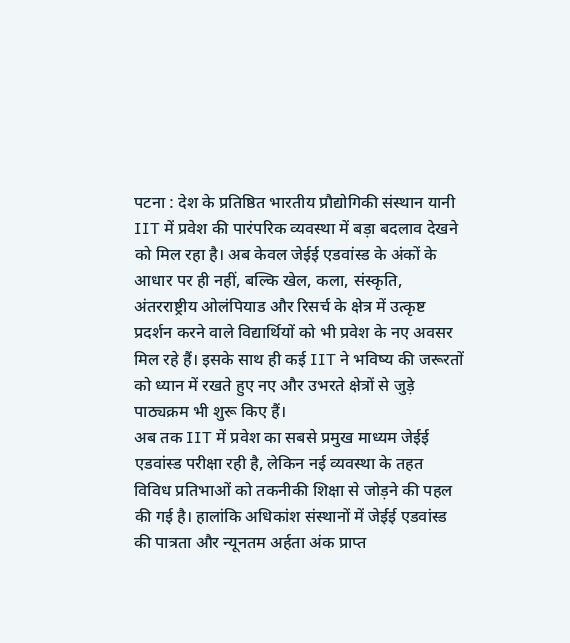पटना : देश के प्रतिष्ठित भारतीय प्रौद्योगिकी संस्थान यानी IIT में प्रवेश की पारंपरिक व्यवस्था में बड़ा बदलाव देखने को मिल रहा है। अब केवल जेईई एडवांस्ड के अंकों के आधार पर ही नहीं, बल्कि खेल, कला, संस्कृति, अंतरराष्ट्रीय ओलंपियाड और रिसर्च के क्षेत्र में उत्कृष्ट प्रदर्शन करने वाले विद्यार्थियों को भी प्रवेश के नए अवसर मिल रहे हैं। इसके साथ ही कई IIT ने भविष्य की जरूरतों को ध्यान में रखते हुए नए और उभरते क्षेत्रों से जुड़े पाठ्यक्रम भी शुरू किए हैं।
अब तक IIT में प्रवेश का सबसे प्रमुख माध्यम जेईई एडवांस्ड परीक्षा रही है, लेकिन नई व्यवस्था के तहत विविध प्रतिभाओं को तकनीकी शिक्षा से जोड़ने की पहल की गई है। हालांकि अधिकांश संस्थानों में जेईई एडवांस्ड की पात्रता और न्यूनतम अर्हता अंक प्राप्त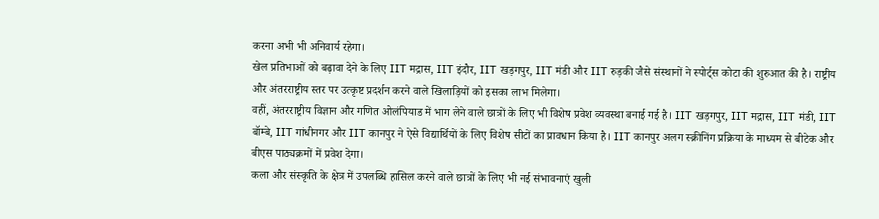करना अभी भी अनिवार्य रहेगा।
खेल प्रतिभाओं को बढ़ावा देने के लिए IIT मद्रास, IIT इंदौर, IIT खड़गपुर, IIT मंडी और IIT रुड़की जैसे संस्थानों ने स्पोर्ट्स कोटा की शुरुआत की है। राष्ट्रीय और अंतरराष्ट्रीय स्तर पर उत्कृष्ट प्रदर्शन करने वाले खिलाड़ियों को इसका लाभ मिलेगा।
वहीं, अंतरराष्ट्रीय विज्ञान और गणित ओलंपियाड में भाग लेने वाले छात्रों के लिए भी विशेष प्रवेश व्यवस्था बनाई गई है। IIT खड़गपुर, IIT मद्रास, IIT मंडी, IIT बॉम्बे, IIT गांधीनगर और IIT कानपुर ने ऐसे विद्यार्थियों के लिए विशेष सीटों का प्रावधान किया है। IIT कानपुर अलग स्क्रीनिंग प्रक्रिया के माध्यम से बीटेक और बीएस पाठ्यक्रमों में प्रवेश देगा।
कला और संस्कृति के क्षेत्र में उपलब्धि हासिल करने वाले छात्रों के लिए भी नई संभावनाएं खुली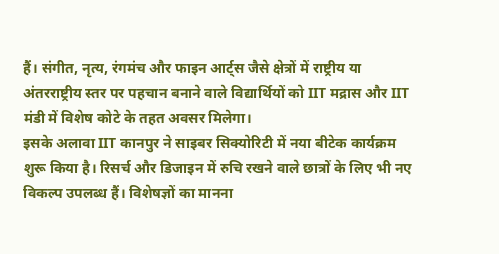हैं। संगीत, नृत्य, रंगमंच और फाइन आर्ट्स जैसे क्षेत्रों में राष्ट्रीय या अंतरराष्ट्रीय स्तर पर पहचान बनाने वाले विद्यार्थियों को IIT मद्रास और IIT मंडी में विशेष कोटे के तहत अवसर मिलेगा।
इसके अलावा IIT कानपुर ने साइबर सिक्योरिटी में नया बीटेक कार्यक्रम शुरू किया है। रिसर्च और डिजाइन में रुचि रखने वाले छात्रों के लिए भी नए विकल्प उपलब्ध हैं। विशेषज्ञों का मानना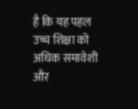है कि यह पहल उच्च शिक्षा को अधिक समावेशी और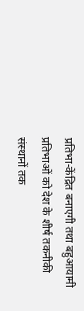प्रतिभा-केंद्रित बनाएगी तथा बहुआयामी प्रतिभाओं को देश के शीर्ष तकनीकी संस्थानों तक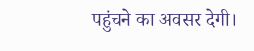पहुंचने का अवसर देगी।